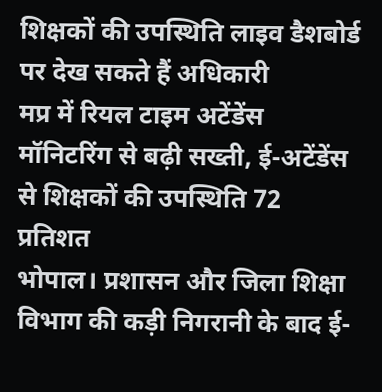शिक्षकों की उपस्थिति लाइव डैशबोर्ड पर देख सकते हैं अधिकारी
मप्र में रियल टाइम अटेंडेंस मॉनिटरिंग से बढ़ी सख्ती, ई-अटेंडेंस से शिक्षकों की उपस्थिति 72 प्रतिशत
भोपाल। प्रशासन और जिला शिक्षा विभाग की कड़ी निगरानी के बाद ई-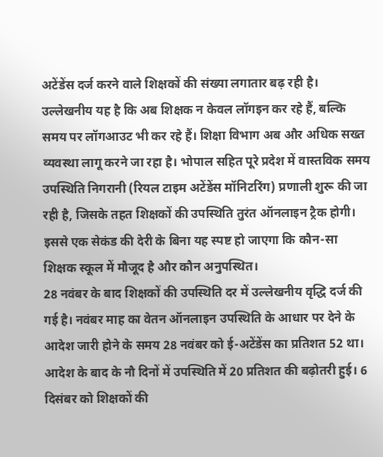अटेंडेंस दर्ज करने वाले शिक्षकों की संख्या लगातार बढ़ रही है। उल्लेखनीय यह है कि अब शिक्षक न केवल लॉगइन कर रहे हैं, बल्कि समय पर लॉगआउट भी कर रहे हैं। शिक्षा विभाग अब और अधिक सख्त व्यवस्था लागू करने जा रहा है। भोपाल सहित पूरे प्रदेश में वास्तविक समय उपस्थिति निगरानी (रियल टाइम अटेंडेंस मॉनिटरिंग) प्रणाली शुरू की जा रही है, जिसके तहत शिक्षकों की उपस्थिति तुरंत ऑनलाइन ट्रैक होगी। इससे एक सेकंड की देरी के बिना यह स्पष्ट हो जाएगा कि कौन-सा शिक्षक स्कूल में मौजूद है और कौन अनुपस्थित।
28 नवंबर के बाद शिक्षकों की उपस्थिति दर में उल्लेखनीय वृद्धि दर्ज की गई है। नवंबर माह का वेतन ऑनलाइन उपस्थिति के आधार पर देने के आदेश जारी होने के समय 28 नवंबर को ई-अटेंडेंस का प्रतिशत 52 था। आदेश के बाद के नौ दिनों में उपस्थिति में 20 प्रतिशत की बढ़ोतरी हुई। 6 दिसंबर को शिक्षकों की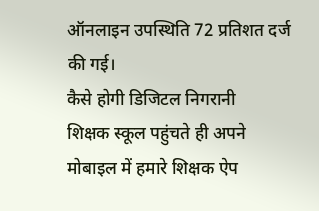ऑनलाइन उपस्थिति 72 प्रतिशत दर्ज की गई।
कैसे होगी डिजिटल निगरानी
शिक्षक स्कूल पहुंचते ही अपने मोबाइल में हमारे शिक्षक ऐप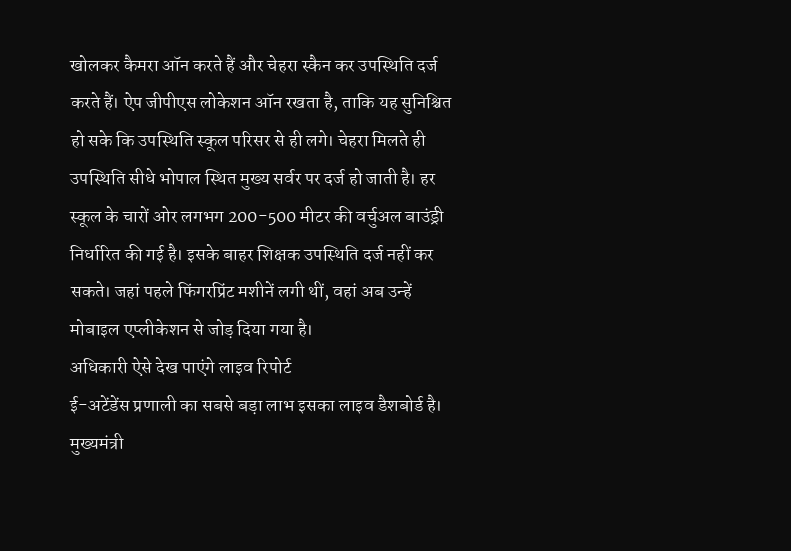खोलकर कैमरा ऑन करते हैं और चेहरा स्कैन कर उपस्थिति दर्ज करते हैं। ऐप जीपीएस लोकेशन ऑन रखता है, ताकि यह सुनिश्चित हो सके कि उपस्थिति स्कूल परिसर से ही लगे। चेहरा मिलते ही उपस्थिति सीधे भोपाल स्थित मुख्य सर्वर पर दर्ज हो जाती है। हर स्कूल के चारों ओर लगभग 200-500 मीटर की वर्चुअल बाउंड्री निर्धारित की गई है। इसके बाहर शिक्षक उपस्थिति दर्ज नहीं कर सकते। जहां पहले फिंगरप्रिंट मशीनें लगी थीं, वहां अब उन्हें मोबाइल एप्लीकेशन से जोड़ दिया गया है।
अधिकारी ऐसे देख पाएंगे लाइव रिपोर्ट
ई-अटेंडेंस प्रणाली का सबसे बड़ा लाभ इसका लाइव डैशबोर्ड है। मुख्यमंत्री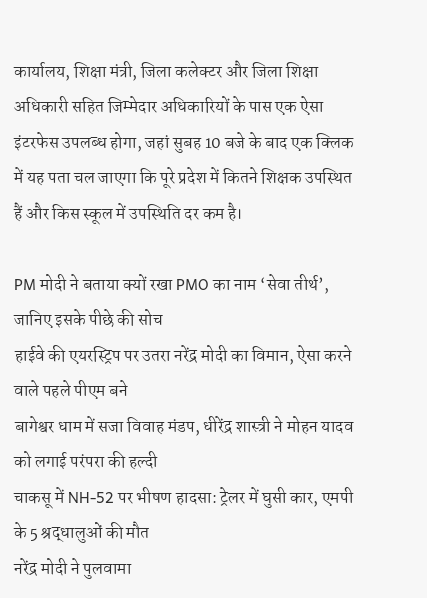कार्यालय, शिक्षा मंत्री, जिला कलेक्टर और जिला शिक्षा अधिकारी सहित जिम्मेदार अधिकारियों के पास एक ऐसा इंटरफेस उपलब्ध होगा, जहां सुबह 10 बजे के बाद एक क्लिक में यह पता चल जाएगा कि पूरे प्रदेश में कितने शिक्षक उपस्थित हैं और किस स्कूल में उपस्थिति दर कम है।

PM मोदी ने बताया क्यों रखा PMO का नाम ‘सेवा तीर्थ’, जानिए इसके पीछे की सोच
हाईवे की एयरस्ट्रिप पर उतरा नरेंद्र मोदी का विमान, ऐसा करने वाले पहले पीएम बने
बागेश्वर धाम में सजा विवाह मंडप, धीरेंद्र शास्त्री ने मोहन यादव को लगाई परंपरा की हल्दी
चाकसू में NH-52 पर भीषण हादसा: ट्रेलर में घुसी कार, एमपी के 5 श्रद्धालुओं की मौत
नरेंद्र मोदी ने पुलवामा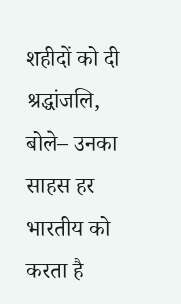शहीदों को दी श्रद्धांजलि, बोले– उनका साहस हर भारतीय को करता है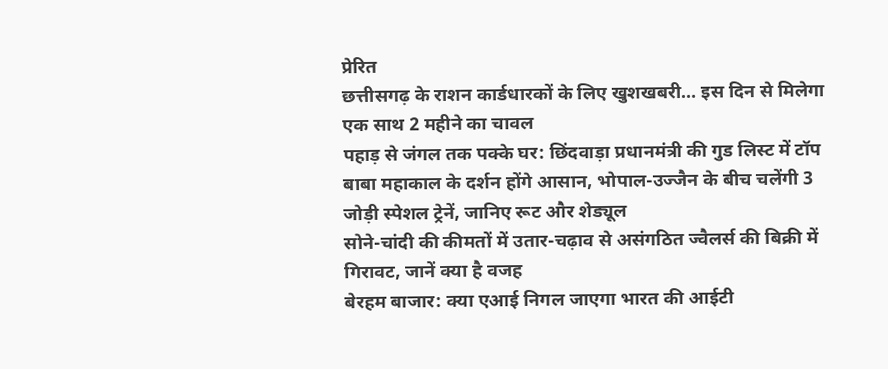प्रेरित
छत्तीसगढ़ के राशन कार्डधारकों के लिए खुशखबरी… इस दिन से मिलेगा एक साथ 2 महीने का चावल
पहाड़ से जंगल तक पक्के घर: छिंदवाड़ा प्रधानमंत्री की गुड लिस्ट में टॉप
बाबा महाकाल के दर्शन होंगे आसान, भोपाल-उज्जैन के बीच चलेंगी 3 जोड़ी स्पेशल ट्रेनें, जानिए रूट और शेड्यूल
सोने-चांदी की कीमतों में उतार-चढ़ाव से असंगठित ज्वैलर्स की बिक्री में गिरावट, जानें क्या है वजह
बेरहम बाजार: क्या एआई निगल जाएगा भारत की आईटी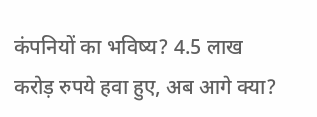कंपनियों का भविष्य? 4.5 लाख करोड़ रुपये हवा हुए, अब आगे क्या?